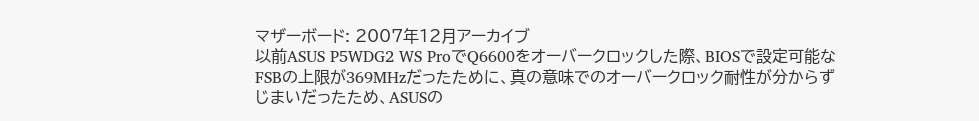マザーボード: 2007年12月アーカイブ
以前ASUS P5WDG2 WS ProでQ6600をオーバークロックした際、BIOSで設定可能なFSBの上限が369MHzだったために、真の意味でのオーバークロック耐性が分からずじまいだったため、ASUSの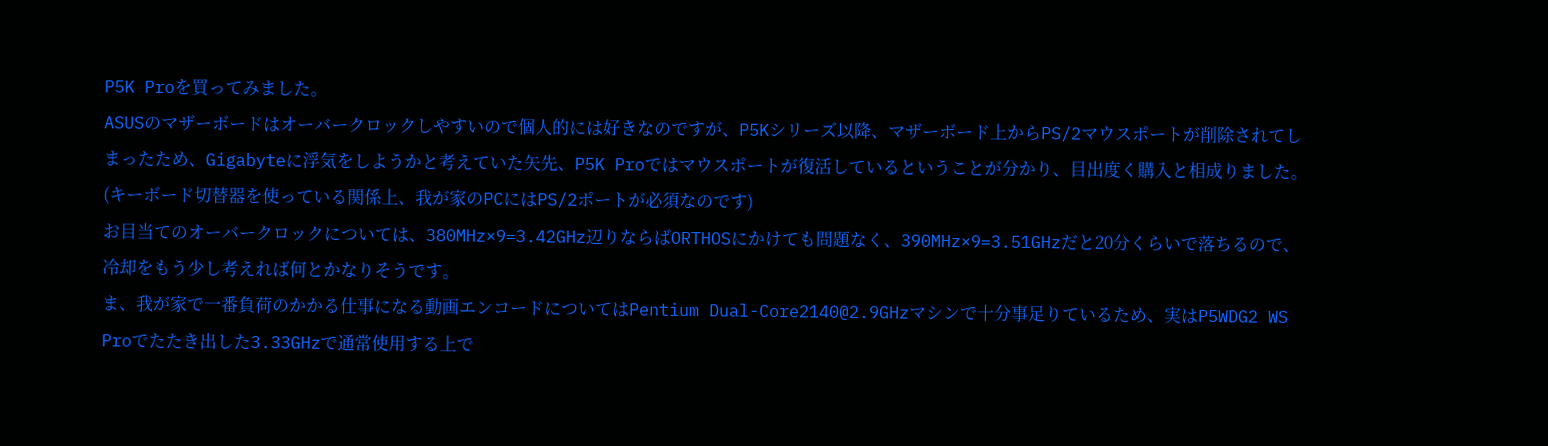P5K Proを買ってみました。
ASUSのマザーボードはオーバークロックしやすいので個人的には好きなのですが、P5Kシリーズ以降、マザーボード上からPS/2マウスポートが削除されてしまったため、Gigabyteに浮気をしようかと考えていた矢先、P5K Proではマウスポートが復活しているということが分かり、目出度く購入と相成りました。
(キーボード切替器を使っている関係上、我が家のPCにはPS/2ポートが必須なのです)
お目当てのオーバークロックについては、380MHz×9=3.42GHz辺りならばORTHOSにかけても問題なく、390MHz×9=3.51GHzだと20分くらいで落ちるので、冷却をもう少し考えれば何とかなりそうです。
ま、我が家で一番負荷のかかる仕事になる動画エンコードについてはPentium Dual-Core2140@2.9GHzマシンで十分事足りているため、実はP5WDG2 WS Proでたたき出した3.33GHzで通常使用する上で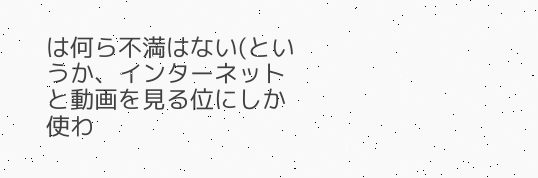は何ら不満はない(というか、インターネットと動画を見る位にしか使わ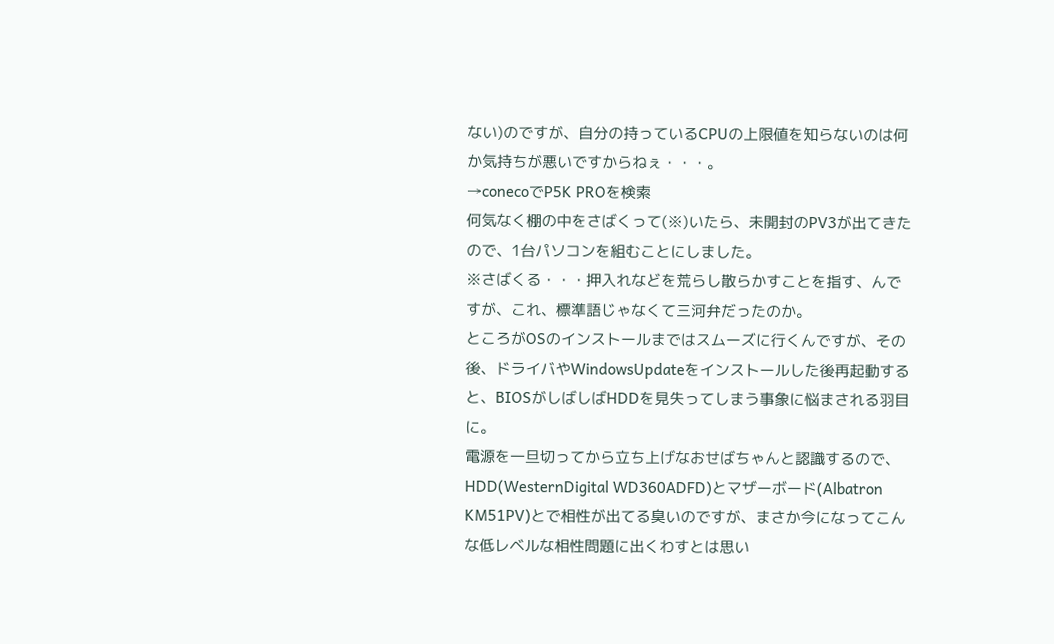ない)のですが、自分の持っているCPUの上限値を知らないのは何か気持ちが悪いですからねぇ・・・。
→conecoでP5K PROを検索
何気なく棚の中をさばくって(※)いたら、未開封のPV3が出てきたので、1台パソコンを組むことにしました。
※さばくる・・・押入れなどを荒らし散らかすことを指す、んですが、これ、標準語じゃなくて三河弁だったのか。
ところがOSのインストールまではスムーズに行くんですが、その後、ドライバやWindowsUpdateをインストールした後再起動すると、BIOSがしばしばHDDを見失ってしまう事象に悩まされる羽目に。
電源を一旦切ってから立ち上げなおせばちゃんと認識するので、HDD(WesternDigital WD360ADFD)とマザーボード(Albatron KM51PV)とで相性が出てる臭いのですが、まさか今になってこんな低レベルな相性問題に出くわすとは思い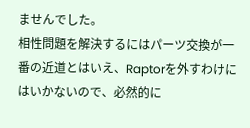ませんでした。
相性問題を解決するにはパーツ交換が一番の近道とはいえ、Raptorを外すわけにはいかないので、必然的に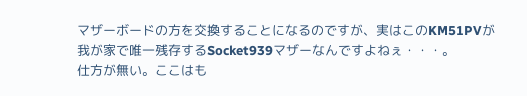マザーボードの方を交換することになるのですが、実はこのKM51PVが我が家で唯一残存するSocket939マザーなんですよねぇ・・・。
仕方が無い。ここはも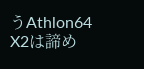うAthlon64 X2は諦め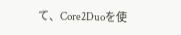て、Core2Duoを使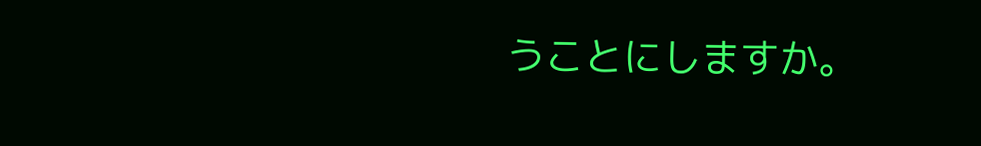うことにしますか。